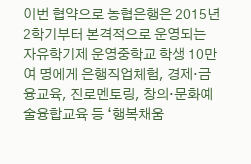이번 협약으로 농협은행은 2015년 2학기부터 본격적으로 운영되는 자유학기제 운영중학교 학생 10만여 명에게 은행직업체험, 경제·금융교육, 진로멘토링, 창의·문화예술융합교육 등 ‘행복채움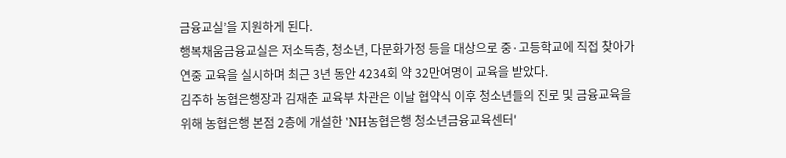금융교실’을 지원하게 된다.
행복채움금융교실은 저소득층, 청소년, 다문화가정 등을 대상으로 중·고등학교에 직접 찾아가 연중 교육을 실시하며 최근 3년 동안 4234회 약 32만여명이 교육을 받았다.
김주하 농협은행장과 김재춘 교육부 차관은 이날 협약식 이후 청소년들의 진로 및 금융교육을 위해 농협은행 본점 2층에 개설한 'NH농협은행 청소년금융교육센터'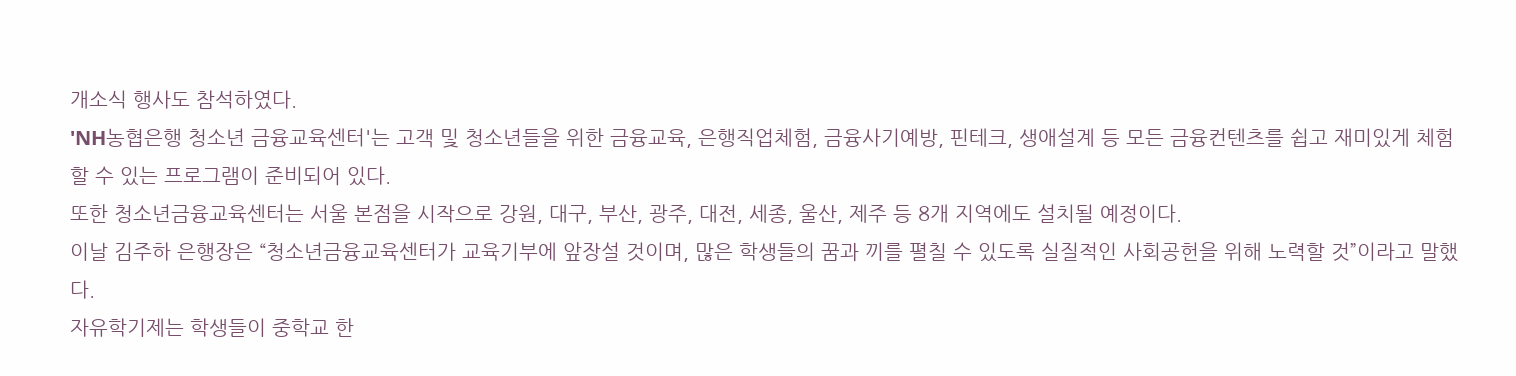개소식 행사도 참석하였다.
'NH농협은행 청소년 금융교육센터'는 고객 및 청소년들을 위한 금융교육, 은행직업체험, 금융사기예방, 핀테크, 생애설계 등 모든 금융컨텐츠를 쉽고 재미있게 체험할 수 있는 프로그램이 준비되어 있다.
또한 청소년금융교육센터는 서울 본점을 시작으로 강원, 대구, 부산, 광주, 대전, 세종, 울산, 제주 등 8개 지역에도 설치될 예정이다.
이날 김주하 은행장은 “청소년금융교육센터가 교육기부에 앞장설 것이며, 많은 학생들의 꿈과 끼를 펼칠 수 있도록 실질적인 사회공헌을 위해 노력할 것”이라고 말했다.
자유학기제는 학생들이 중학교 한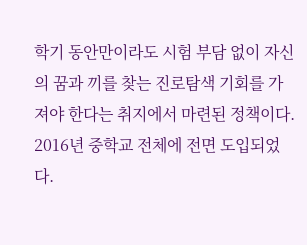학기 동안만이라도 시험 부담 없이 자신의 꿈과 끼를 찾는 진로탐색 기회를 가져야 한다는 취지에서 마련된 정책이다. 2016년 중학교 전체에 전면 도입되었다.